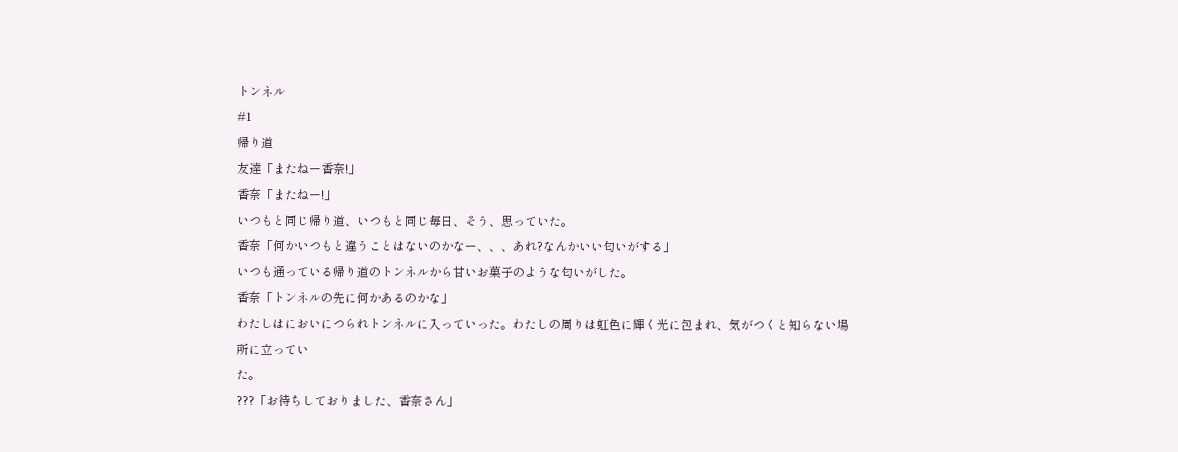トンネル
#1
帰り道
友達「またねー香奈!」
香奈「またねー!」
いつもと同じ帰り道、いつもと同じ毎日、そう、思っていた。
香奈「何かいつもと違うことはないのかなー、、、あれ?なんかいい匂いがする」
いつも通っている帰り道のトンネルから甘いお菓子のような匂いがした。
香奈「トンネルの先に何かあるのかな」
わたしはにおいにつられトンネルに入っていった。わたしの周りは虹色に輝く光に包まれ、気がつくと知らない場所に立ってい
た。
???「お待ちしておりました、香奈さん」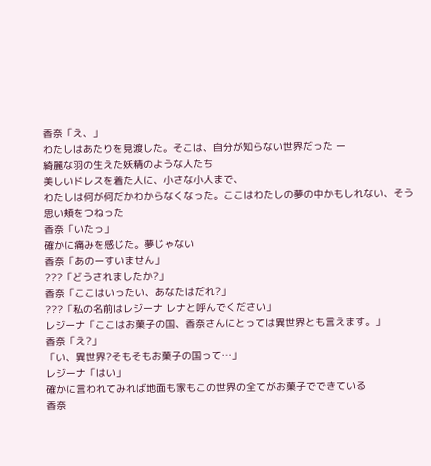香奈「え、」
わたしはあたりを見渡した。そこは、自分が知らない世界だった ー
綺麗な羽の生えた妖精のような人たち
美しいドレスを着た人に、小さな小人まで、
わたしは何が何だかわからなくなった。ここはわたしの夢の中かもしれない、そう思い頬をつねった
香奈「いたっ」
確かに痛みを感じた。夢じゃない
香奈「あのーすいません」
???「どうされましたか?」
香奈「ここはいったい、あなたはだれ?」
???「私の名前はレジーナ レナと呼んでください」
レジーナ「ここはお菓子の国、香奈さんにとっては異世界とも言えます。」
香奈「え?」
「い、異世界?そもそもお菓子の国って…」
レジーナ「はい」
確かに言われてみれば地面も家もこの世界の全てがお菓子でできている
香奈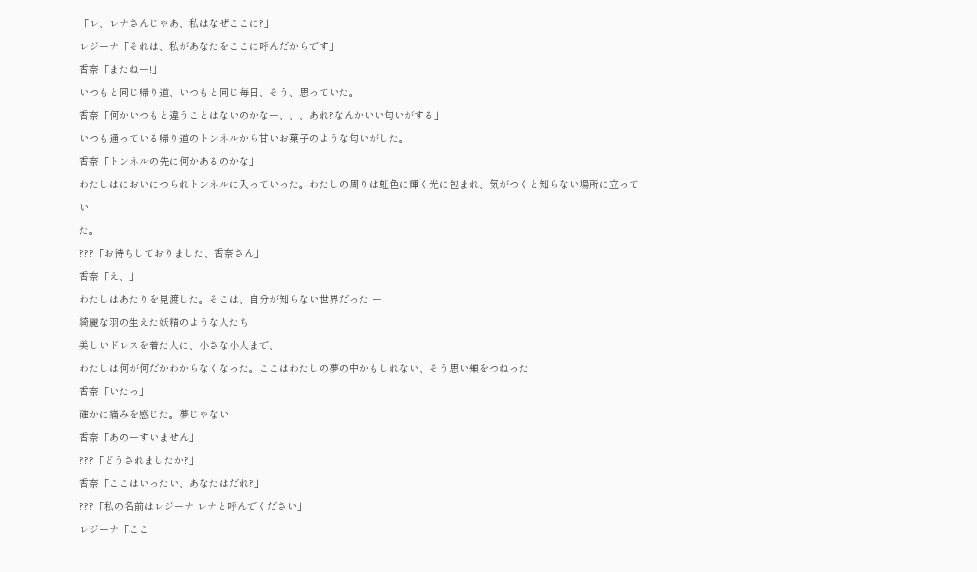「レ、レナさんじゃあ、私はなぜここに?」
レジーナ「それは、私があなたをここに呼んだからです」
香奈「またねー!」
いつもと同じ帰り道、いつもと同じ毎日、そう、思っていた。
香奈「何かいつもと違うことはないのかなー、、、あれ?なんかいい匂いがする」
いつも通っている帰り道のトンネルから甘いお菓子のような匂いがした。
香奈「トンネルの先に何かあるのかな」
わたしはにおいにつられトンネルに入っていった。わたしの周りは虹色に輝く光に包まれ、気がつくと知らない場所に立ってい
た。
???「お待ちしておりました、香奈さん」
香奈「え、」
わたしはあたりを見渡した。そこは、自分が知らない世界だった ー
綺麗な羽の生えた妖精のような人たち
美しいドレスを着た人に、小さな小人まで、
わたしは何が何だかわからなくなった。ここはわたしの夢の中かもしれない、そう思い頬をつねった
香奈「いたっ」
確かに痛みを感じた。夢じゃない
香奈「あのーすいません」
???「どうされましたか?」
香奈「ここはいったい、あなたはだれ?」
???「私の名前はレジーナ レナと呼んでください」
レジーナ「ここ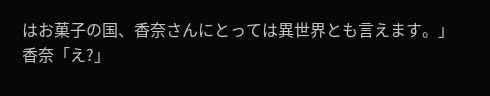はお菓子の国、香奈さんにとっては異世界とも言えます。」
香奈「え?」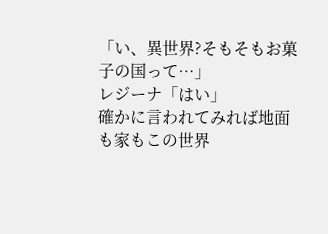「い、異世界?そもそもお菓子の国って…」
レジーナ「はい」
確かに言われてみれば地面も家もこの世界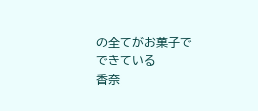の全てがお菓子でできている
香奈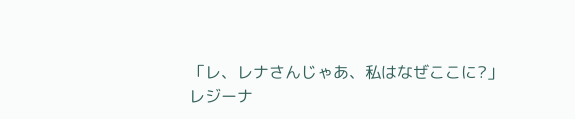「レ、レナさんじゃあ、私はなぜここに?」
レジーナ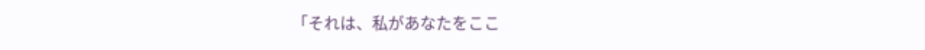「それは、私があなたをここ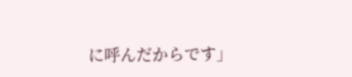に呼んだからです」